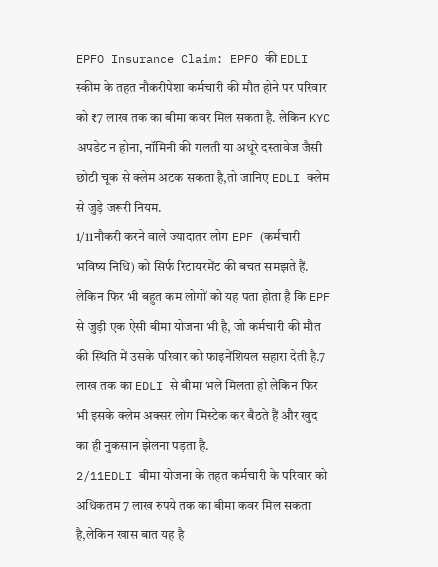EPFO Insurance Claim: EPFO की EDLI स्कीम के तहत नौकरीपेशा कर्मचारी की मौत होने पर परिवार को ₹7 लाख तक का बीमा कवर मिल सकता है. लेकिन KYC अपडेट न होना, नॉमिनी की गलती या अधूरे दस्तावेज जैसी छोटी चूक से क्लेम अटक सकता है,तो जानिए EDLI क्लेम से जुड़े जरूरी नियम.
1/11नौकरी करने वाले ज्यादातर लोग EPF (कर्मचारी भविष्य निधि) को सिर्फ रिटायरमेंट की बचत समझते हैं. लेकिन फिर भी बहुत कम लोगों को यह पता होता है कि EPF से जुड़ी एक ऐसी बीमा योजना भी है, जो कर्मचारी की मौत की स्थिति में उसके परिवार को फाइनेंशियल सहारा देती है.7 लाख तक का EDLI से बीमा भले मिलता हो लेकिन फिर भी इसके क्लेम अक्सर लोग मिस्टेक कर बैठते हैं और खुद का ही नुकसान झेलना पड़ता है.
2/11EDLI बीमा योजना के तहत कर्मचारी के परिवार को अधिकतम 7 लाख रुपये तक का बीमा कवर मिल सकता है,लेकिन खास बात यह है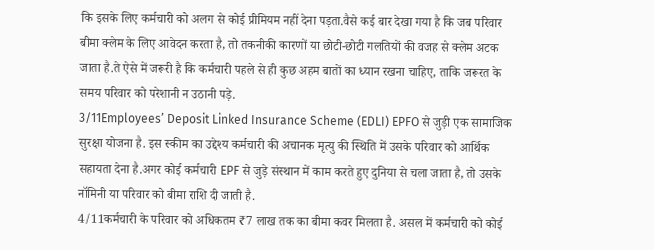कि इसके लिए कर्मचारी को अलग से कोई प्रीमियम नहीं देना पड़ता.वैसे कई बार देखा गया है कि जब परिवार बीमा क्लेम के लिए आवेदन करता है, तो तकनीकी कारणों या छोटी-छोटी गलतियों की वजह से क्लेम अटक जाता है.ते ऐसे में जरूरी है कि कर्मचारी पहले से ही कुछ अहम बातों का ध्यान रखना चाहिए, ताकि जरूरत के समय परिवार को परेशानी न उठानी पड़े.
3/11Employees’ Deposit Linked Insurance Scheme (EDLI) EPFO से जुड़ी एक सामाजिक सुरक्षा योजना है. इस स्कीम का उद्देश्य कर्मचारी की अचानक मृत्यु की स्थिति में उसके परिवार को आर्थिक सहायता देना है.अगर कोई कर्मचारी EPF से जुड़े संस्थान में काम करते हुए दुनिया से चला जाता है, तो उसके नॉमिनी या परिवार को बीमा राशि दी जाती है.
4/11कर्मचारी के परिवार को अधिकतम ₹7 लाख तक का बीमा कवर मिलता है. असल में कर्मचारी को कोई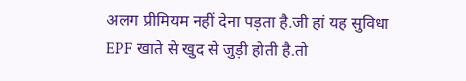अलग प्रीमियम नहीं देना पड़ता है.जी हां यह सुविधा EPF खाते से खुद से जुड़ी होती है.तो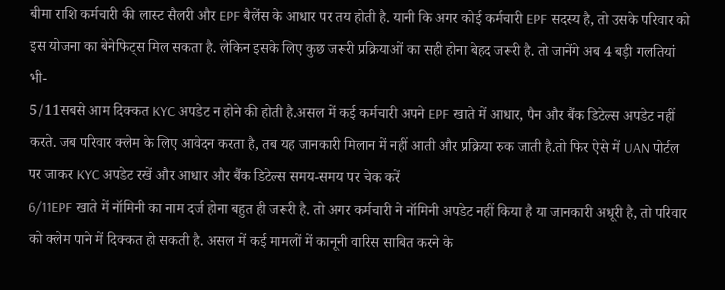बीमा राशि कर्मचारी की लास्ट सैलरी और EPF बैलेंस के आधार पर तय होती है. यानी कि अगर कोई कर्मचारी EPF सदस्य है, तो उसके परिवार को इस योजना का बेनेफिट्स मिल सकता है. लेकिन इसके लिए कुछ जरूरी प्रक्रियाओं का सही होना बेहद जरूरी है. तो जानेंगे अब 4 बड़ी गलतियां भी-
5/11सबसे आम दिक्कत KYC अपडेट न होने की होती है.असल में कई कर्मचारी अपने EPF खाते में आधार, पैन और बैंक डिटेल्स अपडेट नहीं करते. जब परिवार क्लेम के लिए आवेदन करता है, तब यह जानकारी मिलान में नहीं आती और प्रक्रिया रुक जाती है.तो फिर ऐसे में UAN पोर्टल पर जाकर KYC अपडेट रखें और आधार और बैंक डिटेल्स समय-समय पर चेक करें
6/11EPF खाते में नॉमिनी का नाम दर्ज होना बहुत ही जरूरी है. तो अगर कर्मचारी ने नॉमिनी अपडेट नहीं किया है या जानकारी अधूरी है, तो परिवार को क्लेम पाने में दिक्कत हो सकती है. असल में कई मामलों में कानूनी वारिस साबित करने के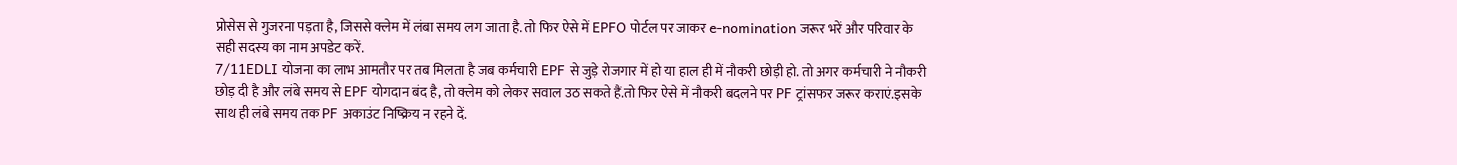प्रोसेस से गुजरना पड़ता है, जिससे क्लेम में लंबा समय लग जाता है. तो फिर ऐसे में EPFO पोर्टल पर जाकर e-nomination जरूर भरें और परिवार के सही सदस्य का नाम अपडेट करें.
7/11EDLI योजना का लाभ आमतौर पर तब मिलता है जब कर्मचारी EPF से जुड़े रोजगार में हो या हाल ही में नौकरी छोड़ी हो. तो अगर कर्मचारी ने नौकरी छोड़ दी है और लंबे समय से EPF योगदान बंद है, तो क्लेम को लेकर सवाल उठ सकते हैं.तो फिर ऐसे में नौकरी बदलने पर PF ट्रांसफर जरूर कराएं.इसके साथ ही लंबे समय तक PF अकाउंट निष्क्रिय न रहने दें.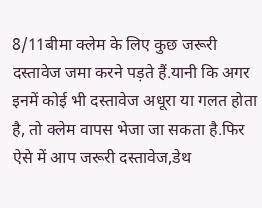8/11बीमा क्लेम के लिए कुछ जरूरी दस्तावेज जमा करने पड़ते हैं.यानी कि अगर इनमें कोई भी दस्तावेज अधूरा या गलत होता है, तो क्लेम वापस भेजा जा सकता है.फिर ऐसे में आप जरूरी दस्तावेज,डेथ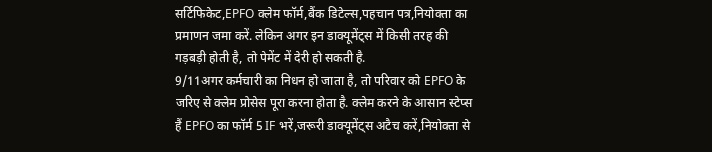सर्टिफिकेट,EPFO क्लेम फॉर्म,बैंक डिटेल्स,पहचान पत्र,नियोक्ता का प्रमाणन जमा करें. लेकिन अगर इन डाक्यूमेंट्स में किसी तरह की गड़बड़ी होती है, तो पेमेंट में देरी हो सकती है.
9/11अगर कर्मचारी का निधन हो जाता है, तो परिवार को EPFO के जरिए से क्लेम प्रोसेस पूरा करना होता है. क्लेम करने के आसान स्टेप्स हैं EPFO का फॉर्म 5 IF भरें,जरूरी डाक्यूमेंट्स अटैच करें,नियोक्ता से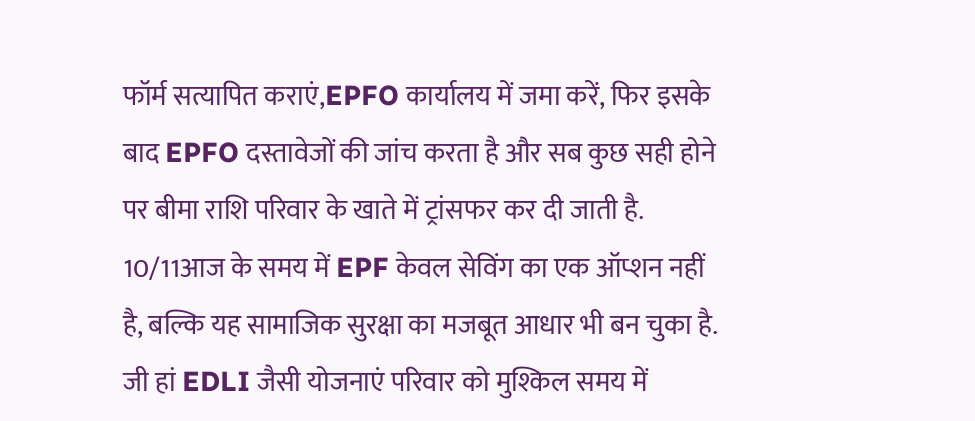फॉर्म सत्यापित कराएं,EPFO कार्यालय में जमा करें, फिर इसके बाद EPFO दस्तावेजों की जांच करता है और सब कुछ सही होने पर बीमा राशि परिवार के खाते में ट्रांसफर कर दी जाती है.
10/11आज के समय में EPF केवल सेविंग का एक ऑप्शन नहीं है, बल्कि यह सामाजिक सुरक्षा का मजबूत आधार भी बन चुका है. जी हां EDLI जैसी योजनाएं परिवार को मुश्किल समय में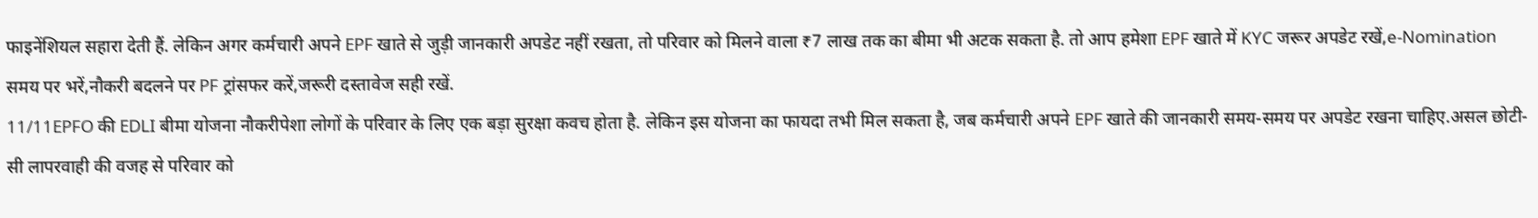फाइनेंशियल सहारा देती हैं. लेकिन अगर कर्मचारी अपने EPF खाते से जुड़ी जानकारी अपडेट नहीं रखता, तो परिवार को मिलने वाला ₹7 लाख तक का बीमा भी अटक सकता है. तो आप हमेशा EPF खाते में KYC जरूर अपडेट रखें,e-Nomination समय पर भरें,नौकरी बदलने पर PF ट्रांसफर करें,जरूरी दस्तावेज सही रखें.
11/11EPFO की EDLI बीमा योजना नौकरीपेशा लोगों के परिवार के लिए एक बड़ा सुरक्षा कवच होता है. लेकिन इस योजना का फायदा तभी मिल सकता है, जब कर्मचारी अपने EPF खाते की जानकारी समय-समय पर अपडेट रखना चाहिए.असल छोटी-सी लापरवाही की वजह से परिवार को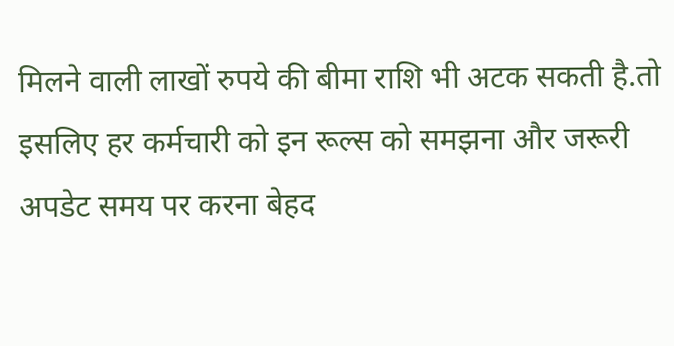मिलने वाली लाखों रुपये की बीमा राशि भी अटक सकती है.तो इसलिए हर कर्मचारी को इन रूल्स को समझना और जरूरी अपडेट समय पर करना बेहद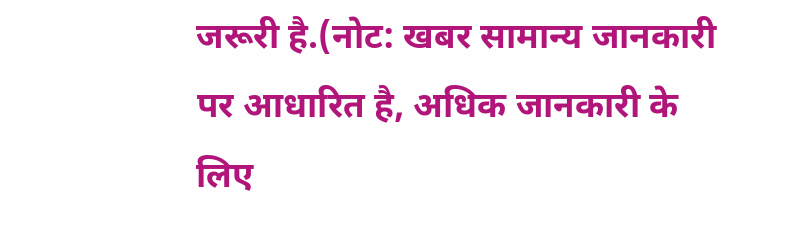जरूरी है.(नोट: खबर सामान्य जानकारी पर आधारित है, अधिक जानकारी के लिए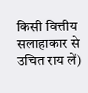किसी वित्तीय सलाहाकार से उचित राय लें)